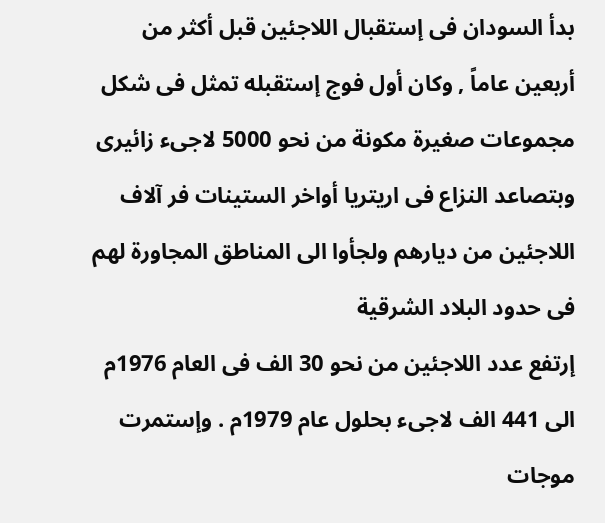بدأ السودان فى إستقبال اللاجئين قبل أكثر من أربعين عاماً , وكان أول فوج إستقبله تمثل فى شكل مجموعات صغيرة مكونة من نحو 5000 لاجىء زائيرى وبتصاعد النزاع فى اريتريا أواخر الستينات فر آلاف اللاجئين من ديارهم ولجأوا الى المناطق المجاورة لهم فى حدود البلاد الشرقية
إرتفع عدد اللاجئين من نحو 30 الف فى العام 1976م الى 441 الف لاجىء بحلول عام 1979م . وإستمرت موجات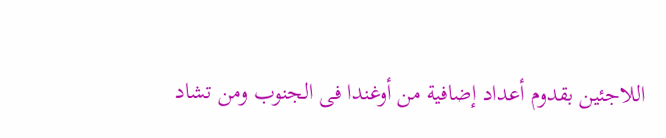اللاجئين بقدوم أعداد إضافية من أوغندا فى الجنوب ومن تشاد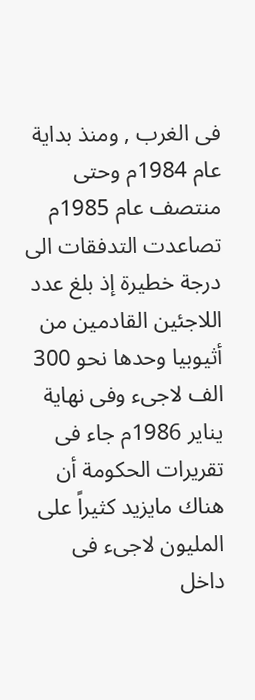فى الغرب , ومنذ بداية عام 1984م وحتى منتصف عام 1985م تصاعدت التدفقات الى درجة خطيرة إذ بلغ عدد اللاجئين القادمين من أثيوبيا وحدها نحو 300 الف لاجىء وفى نهاية يناير 1986م جاء فى تقريرات الحكومة أن هناك مايزيد كثيراً على المليون لاجىء فى داخل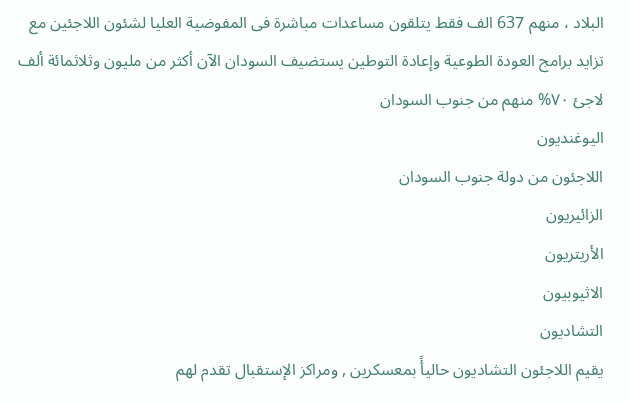البلاد ، منهم 637 الف فقط يتلقون مساعدات مباشرة فى المفوضية العليا لشئون اللاجئين مع تزايد برامج العودة الطوعية وإعادة التوطين يستضيف السودان الآن أكثر من مليون وثلاثمائة ألف لاجئ ٧٠% منهم من جنوب السودان
اليوغنديون
اللاجئون من دولة جنوب السودان
الزائيريون
الأريتريون
الاثيوبيون
التشاديون
يقيم اللاجئون التشاديون حاليأً بمعسكرين , ومراكز الإستقبال تقدم لهم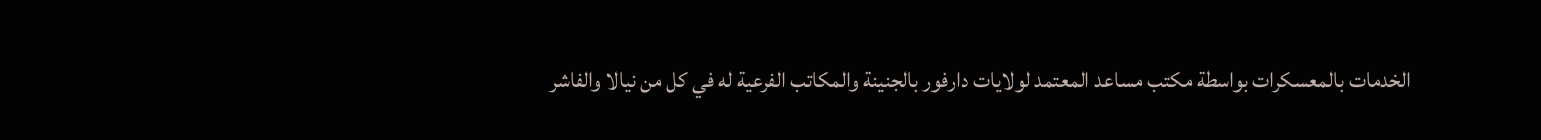الخدمات بالمعسكرات بواسطة مكتب مساعد المعتمد لولايات دارفور بالجنينة والمكاتب الفرعية له في كل من نيالا والفاشر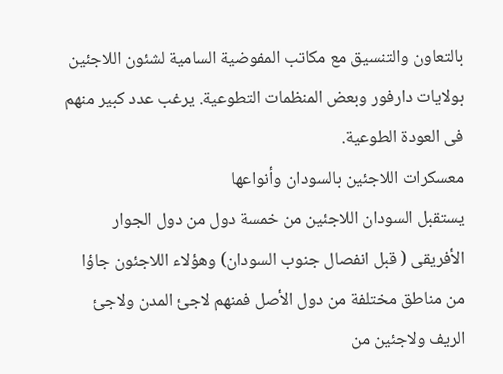بالتعاون والتنسيق مع مكاتب المفوضية السامية لشئون اللاجئين بولايات دارفور وبعض المنظمات التطوعية. يرغب عدد كبير منهم فى العودة الطوعية.
معسكرات اللاجئين بالسودان وأنواعها
يستقبل السودان اللاجئين من خمسة دول من دول الجوار الأفريقى ( قبل انفصال جنوب السودان) وهؤلاء اللاجئون جاؤا من مناطق مختلفة من دول الأصل فمنهم لاجئ المدن ولاجئ الريف ولاجئين من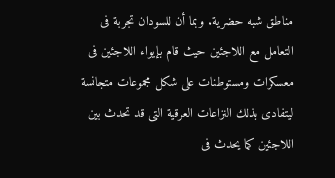مناطق شبه حضرية. وبما أن للسودان تجربة فى التعامل مع اللاجئين حيث قام بإيواء اللاجئين فى معسكرات ومستوطنات على شكل مجموعات متجانسة ليتفادى بذلك النزاعات العرقية التى قد تحدث بين اللاجئين كما يحدث فى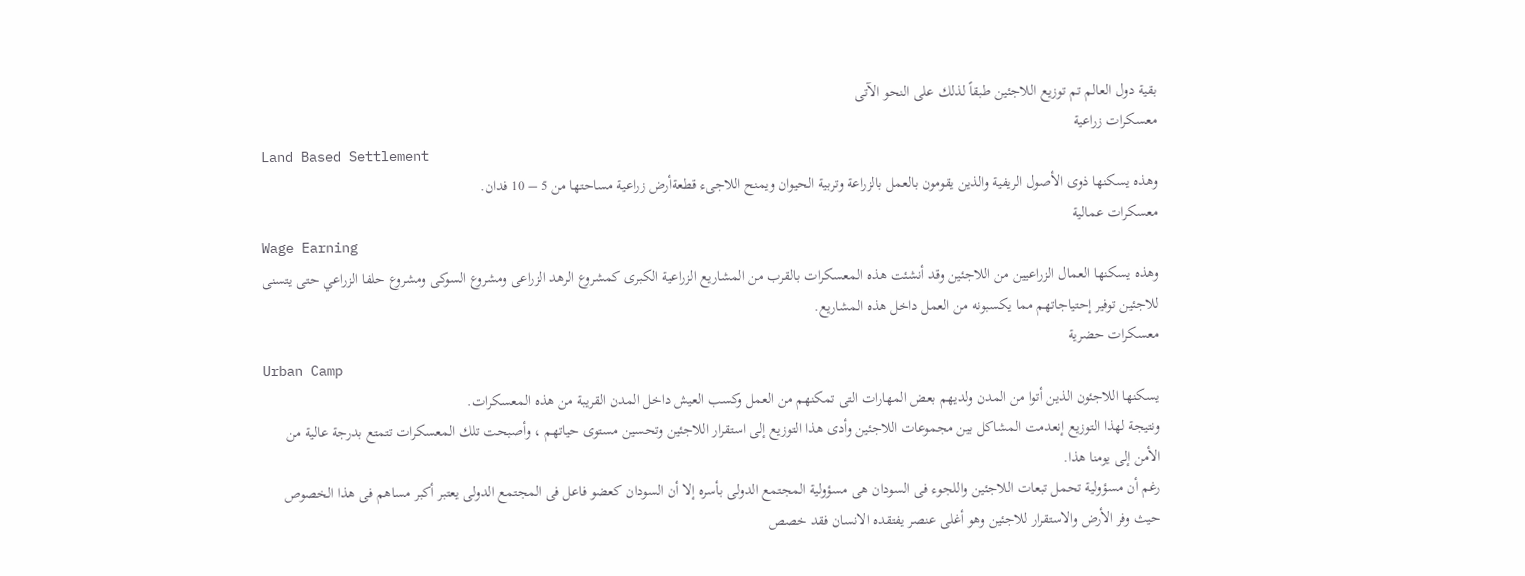بقية دول العالم تم توزيع اللاجئين طبقاً لذلك على النحو الآتى
معسكرات زراعية
Land Based Settlement
وهذه يسكنها ذوى الأصول الريفية والذين يقومون بالعمل بالزراعة وتربية الحيوان ويمنح اللاجىء قطعةأرض زراعية مساحتها من 5 – 10 فدان.
معسكرات عمالية
Wage Earning
وهذه يسكنها العمال الزراعيين من اللاجئين وقد أنشئت هذه المعسكرات بالقرب من المشاريع الزراعية الكبرى كمشروع الرهد الزراعى ومشروع السوكى ومشروع حلفا الزراعي حتى يتسنى للاجئين توفير إحتياجاتهم مما يكسبونه من العمل داخل هذه المشاريع.
معسكرات حضرية
Urban Camp
يسكنها اللاجئون الذين أتوا من المدن ولديهم بعض المهارات التى تمكنهم من العمل وكسب العيش داخل المدن القريبة من هذه المعسكرات.
ونتيجة لهذا التوزيع إنعدمت المشاكل بين مجموعات اللاجئين وأدى هذا التوزيع إلى استقرار اللاجئين وتحسين مستوى حياتهم ، وأصبحت تلك المعسكرات تتمتع بدرجة عالية من الأمن إلى يومنا هذا.
رغم أن مسؤولية تحمل تبعات اللاجئين واللجوء فى السودان هى مسؤولية المجتمع الدولى بأسره إلا أن السودان كعضو فاعل فى المجتمع الدولى يعتبر أكبر مساهم فى هذا الخصوص حيث وفر الأرض والاستقرار للاجئين وهو أغلى عنصر يفتقده الانسان فقد خصص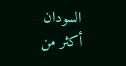السودان أكثر من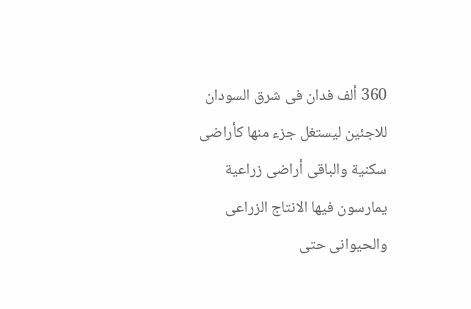360 ألف فدان فى شرق السودان للاجئين ليستغل جزء منها كأراضى سكنية والباقى أراضى زراعية يمارسون فيها الانتاج الزراعى والحيوانى حتى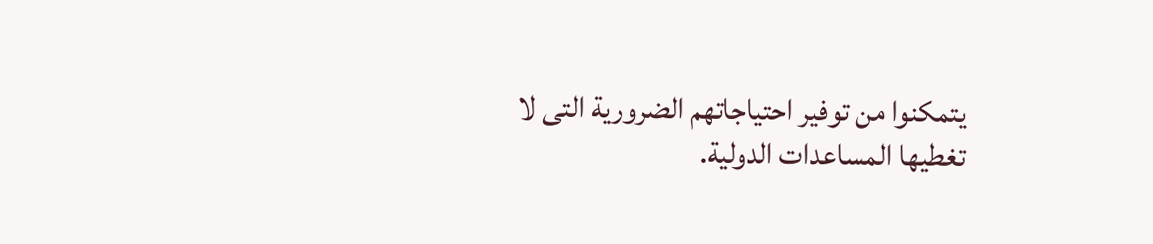يتمكنوا من توفير احتياجاتهم الضرورية التى لا تغطيها المساعدات الدولية.